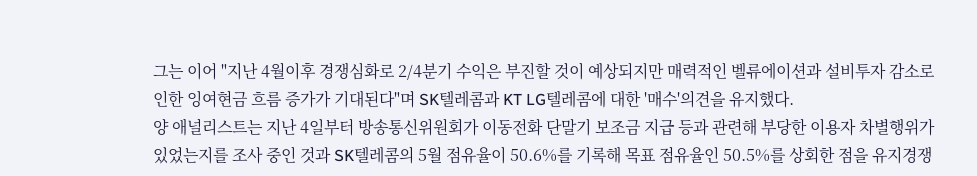그는 이어 "지난 4월이후 경쟁심화로 2/4분기 수익은 부진할 것이 예상되지만 매력적인 벨류에이션과 설비투자 감소로 인한 잉여현금 흐름 증가가 기대된다"며 SK텔레콤과 KT LG텔레콤에 대한 '매수'의견을 유지했다.
양 애널리스트는 지난 4일부터 방송통신위원회가 이동전화 단말기 보조금 지급 등과 관련해 부당한 이용자 차별행위가 있었는지를 조사 중인 것과 SK텔레콤의 5월 점유율이 50.6%를 기록해 목표 점유율인 50.5%를 상회한 점을 유지경쟁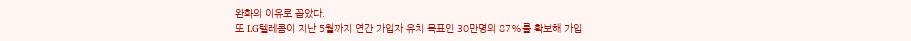완화의 이유로 꼽았다.
또 LG텔레콤이 지난 5월까지 연간 가입자 유치 목표인 30만명의 87%를 확보해 가입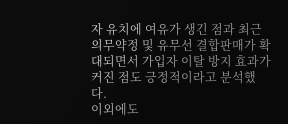자 유치에 여유가 생긴 점과 최근 의무약정 및 유무선 결합판매가 확대되면서 가입자 이탈 방지 효과가 커진 점도 긍정적이라고 분석했다.
이외에도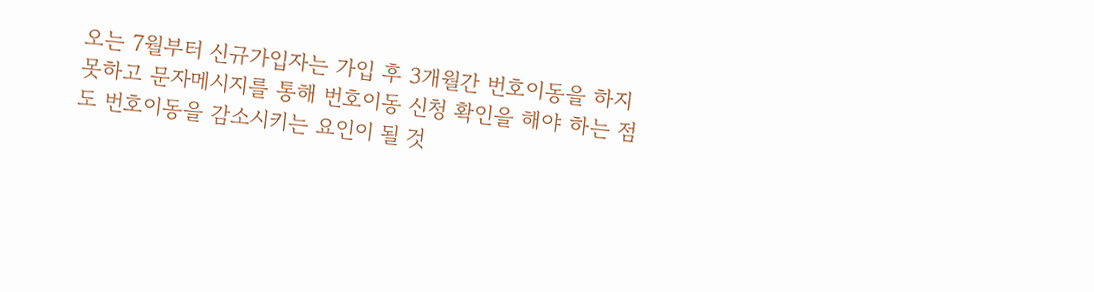오는 7월부터 신규가입자는 가입 후 3개월간 번호이동을 하지 못하고 문자메시지를 통해 번호이동 신청 확인을 해야 하는 점도 번호이동을 감소시키는 요인이 될 것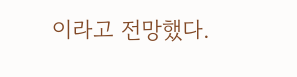이라고 전망했다.